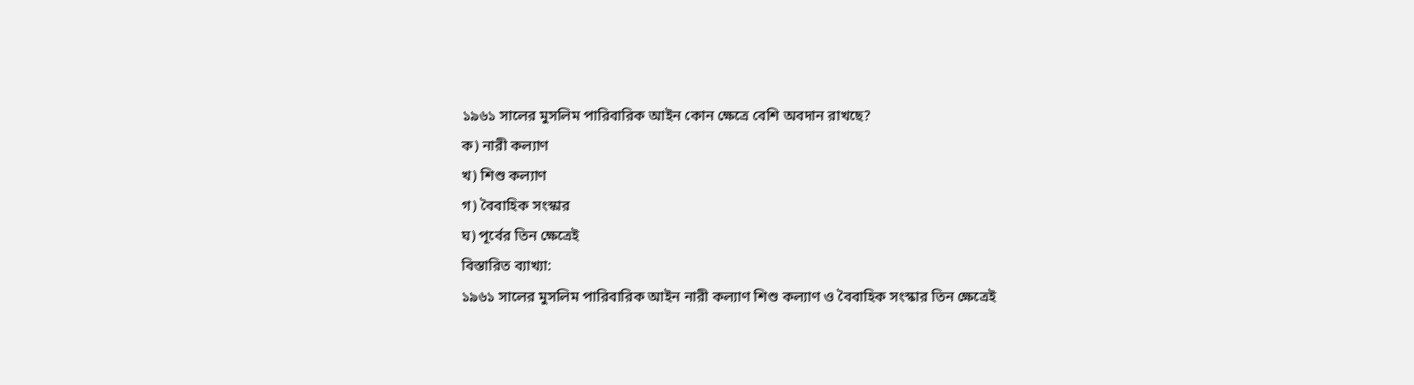১৯৬১ সালের মুসলিম পারিবারিক আইন কোন ক্ষেত্রে বেশি অবদান রাখছে?
ক) নারী কল্যাণ
খ) শিশু কল্যাণ
গ) বৈবাহিক সংস্কার
ঘ) পূর্বের তিন ক্ষেত্রেই
বিস্তারিত ব্যাখ্যা:
১৯৬১ সালের মুসলিম পারিবারিক আইন নারী কল্যাণ শিশু কল্যাণ ও বৈবাহিক সংস্কার তিন ক্ষেত্রেই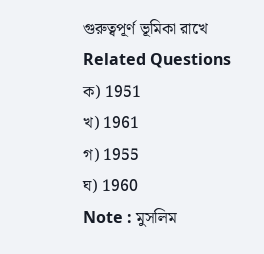গুরুত্বপূর্ণ ভূমিকা রাখে
Related Questions
ক) 1951
খ) 1961
গ) 1955
ঘ) 1960
Note : মুসলিম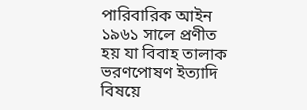পারিবারিক আইন ১৯৬১ সালে প্রণীত হয় যা বিবাহ তালাক ভরণপোষণ ইত্যাদি বিষয়ে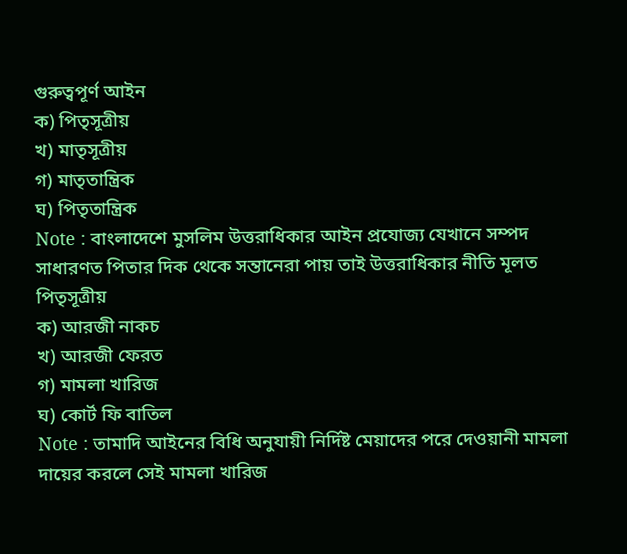গুরুত্বপূর্ণ আইন
ক) পিতৃসূত্রীয়
খ) মাতৃসূত্রীয়
গ) মাতৃতান্ত্রিক
ঘ) পিতৃতান্ত্রিক
Note : বাংলাদেশে মুসলিম উত্তরাধিকার আইন প্রযোজ্য যেখানে সম্পদ সাধারণত পিতার দিক থেকে সন্তানেরা পায় তাই উত্তরাধিকার নীতি মূলত পিতৃসূত্রীয়
ক) আরজী নাকচ
খ) আরজী ফেরত
গ) মামলা খারিজ
ঘ) কোর্ট ফি বাতিল
Note : তামাদি আইনের বিধি অনুযায়ী নির্দিষ্ট মেয়াদের পরে দেওয়ানী মামলা দায়ের করলে সেই মামলা খারিজ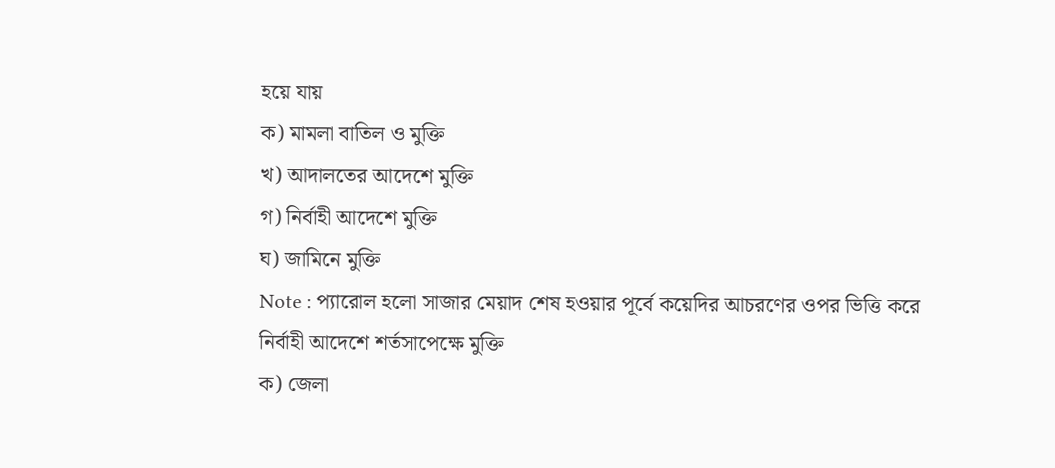হয়ে যায়
ক) মামলা বাতিল ও মুক্তি
খ) আদালতের আদেশে মুক্তি
গ) নির্বাহী আদেশে মুক্তি
ঘ) জামিনে মুক্তি
Note : প্যারোল হলো সাজার মেয়াদ শেষ হওয়ার পূর্বে কয়েদির আচরণের ওপর ভিত্তি করে নির্বাহী আদেশে শর্তসাপেক্ষে মুক্তি
ক) জেলা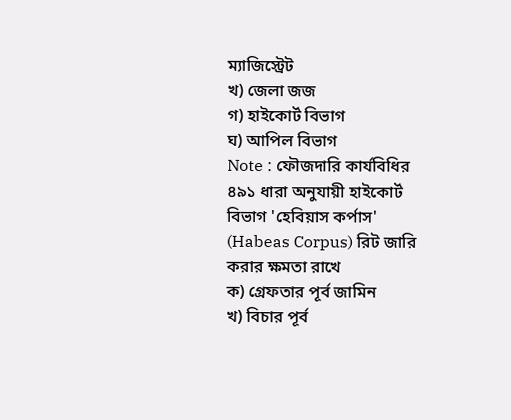ম্যাজিস্ট্রেট
খ) জেলা জজ
গ) হাইকোর্ট বিভাগ
ঘ) আপিল বিভাগ
Note : ফৌজদারি কার্যবিধির ৪৯১ ধারা অনুযায়ী হাইকোর্ট বিভাগ 'হেবিয়াস কর্পাস' (Habeas Corpus) রিট জারি করার ক্ষমতা রাখে
ক) গ্রেফতার পূর্ব জামিন
খ) বিচার পূর্ব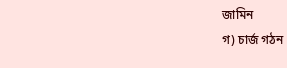জামিন
গ) চার্জ গঠন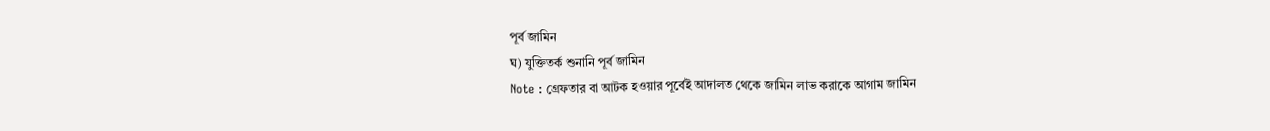পূর্ব জামিন
ঘ) যুক্তিতর্ক শুনানি পূর্ব জামিন
Note : গ্রেফতার বা আটক হওয়ার পূর্বেই আদালত থেকে জামিন লাভ করাকে আগাম জামিন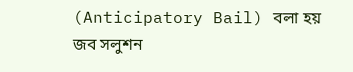(Anticipatory Bail) বলা হয়
জব সলুশন